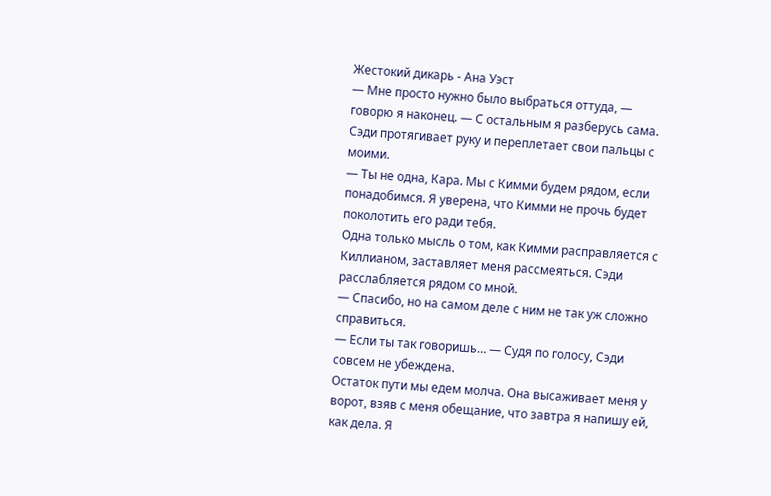Жестокий дикарь - Ана Уэст
— Мне просто нужно было выбраться оттуда, — говорю я наконец. — С остальным я разберусь сама.
Сэди протягивает руку и переплетает свои пальцы с моими.
— Ты не одна, Кара. Мы с Кимми будем рядом, если понадобимся. Я уверена, что Кимми не прочь будет поколотить его ради тебя.
Одна только мысль о том, как Кимми расправляется с Киллианом, заставляет меня рассмеяться. Сэди расслабляется рядом со мной.
— Спасибо, но на самом деле с ним не так уж сложно справиться.
— Если ты так говоришь… — Судя по голосу, Сэди совсем не убеждена.
Остаток пути мы едем молча. Она высаживает меня у ворот, взяв с меня обещание, что завтра я напишу ей, как дела. Я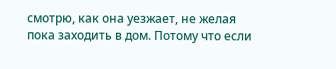смотрю, как она уезжает, не желая пока заходить в дом. Потому что если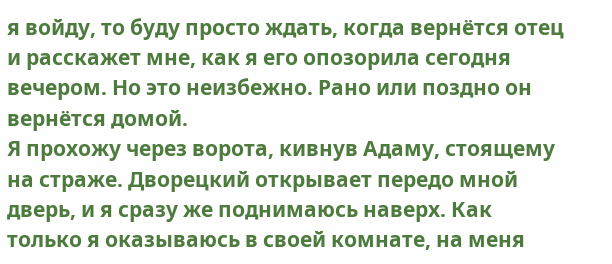я войду, то буду просто ждать, когда вернётся отец и расскажет мне, как я его опозорила сегодня вечером. Но это неизбежно. Рано или поздно он вернётся домой.
Я прохожу через ворота, кивнув Адаму, стоящему на страже. Дворецкий открывает передо мной дверь, и я сразу же поднимаюсь наверх. Как только я оказываюсь в своей комнате, на меня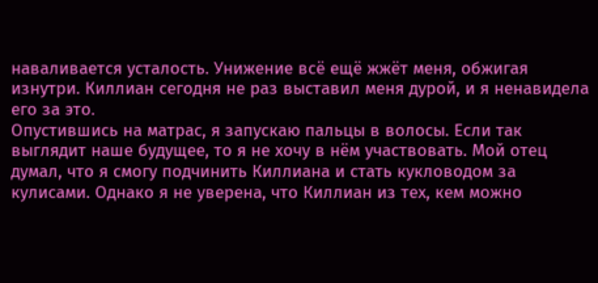наваливается усталость. Унижение всё ещё жжёт меня, обжигая изнутри. Киллиан сегодня не раз выставил меня дурой, и я ненавидела его за это.
Опустившись на матрас, я запускаю пальцы в волосы. Если так выглядит наше будущее, то я не хочу в нём участвовать. Мой отец думал, что я смогу подчинить Киллиана и стать кукловодом за кулисами. Однако я не уверена, что Киллиан из тех, кем можно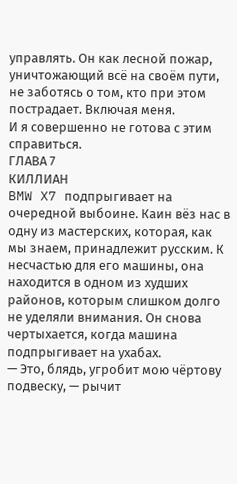управлять. Он как лесной пожар, уничтожающий всё на своём пути, не заботясь о том, кто при этом пострадает. Включая меня.
И я совершенно не готова с этим справиться.
ГЛАВА 7
КИЛЛИАН
BMW X7 подпрыгивает на очередной выбоине. Каин вёз нас в одну из мастерских, которая, как мы знаем, принадлежит русским. К несчастью для его машины, она находится в одном из худших районов, которым слишком долго не уделяли внимания. Он снова чертыхается, когда машина подпрыгивает на ухабах.
— Это, блядь, угробит мою чёртову подвеску, — рычит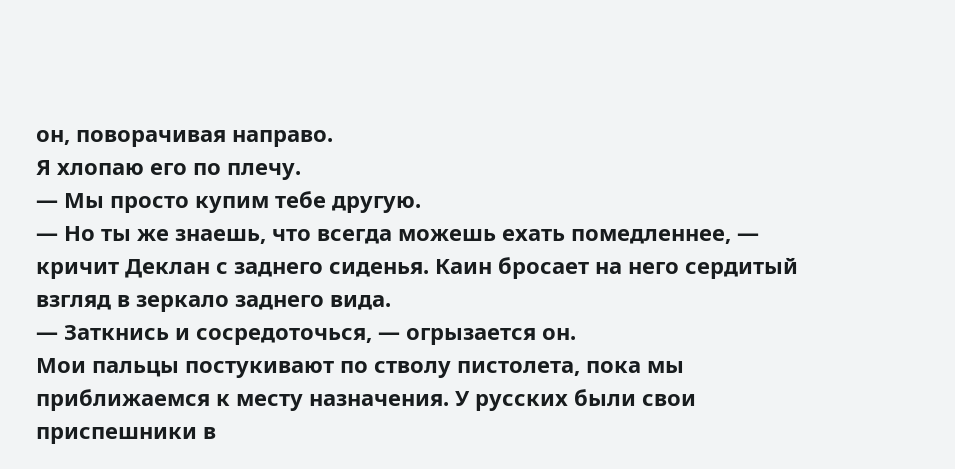он, поворачивая направо.
Я хлопаю его по плечу.
— Мы просто купим тебе другую.
— Но ты же знаешь, что всегда можешь ехать помедленнее, — кричит Деклан с заднего сиденья. Каин бросает на него сердитый взгляд в зеркало заднего вида.
— Заткнись и сосредоточься, — огрызается он.
Мои пальцы постукивают по стволу пистолета, пока мы приближаемся к месту назначения. У русских были свои приспешники в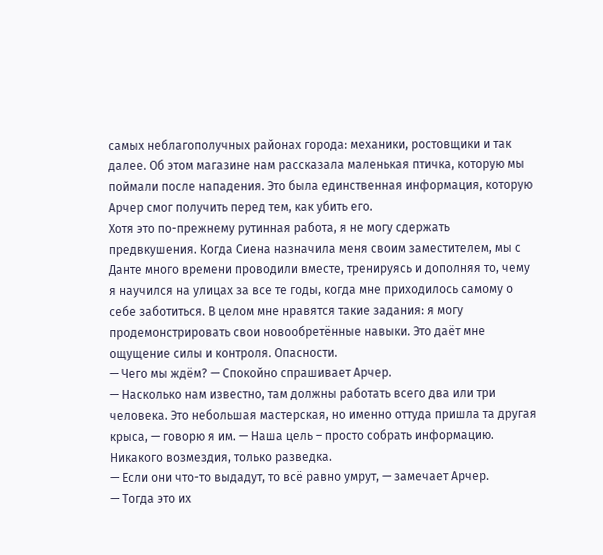самых неблагополучных районах города: механики, ростовщики и так далее. Об этом магазине нам рассказала маленькая птичка, которую мы поймали после нападения. Это была единственная информация, которую Арчер смог получить перед тем, как убить его.
Хотя это по-прежнему рутинная работа, я не могу сдержать предвкушения. Когда Сиена назначила меня своим заместителем, мы с Данте много времени проводили вместе, тренируясь и дополняя то, чему я научился на улицах за все те годы, когда мне приходилось самому о себе заботиться. В целом мне нравятся такие задания: я могу продемонстрировать свои новообретённые навыки. Это даёт мне ощущение силы и контроля. Опасности.
— Чего мы ждём? — Спокойно спрашивает Арчер.
— Насколько нам известно, там должны работать всего два или три человека. Это небольшая мастерская, но именно оттуда пришла та другая крыса, — говорю я им. — Наша цель – просто собрать информацию. Никакого возмездия, только разведка.
— Если они что-то выдадут, то всё равно умрут, — замечает Арчер.
— Тогда это их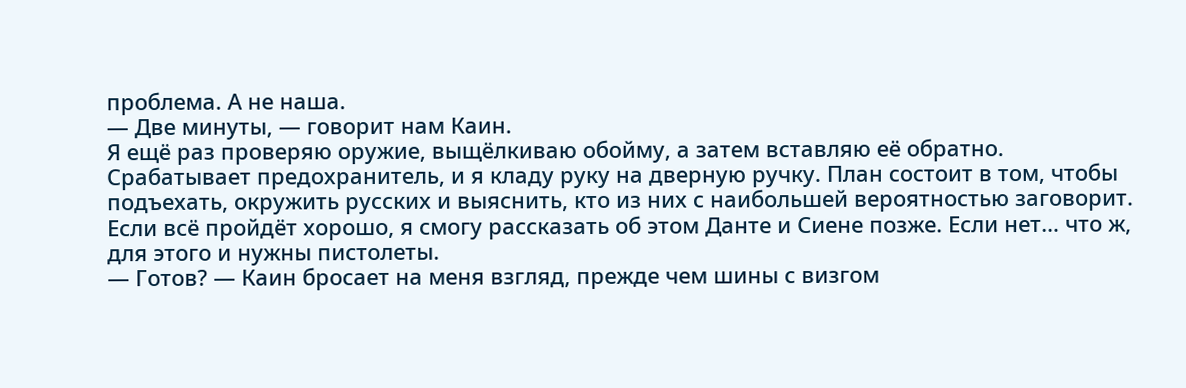проблема. А не наша.
— Две минуты, — говорит нам Каин.
Я ещё раз проверяю оружие, выщёлкиваю обойму, а затем вставляю её обратно. Срабатывает предохранитель, и я кладу руку на дверную ручку. План состоит в том, чтобы подъехать, окружить русских и выяснить, кто из них с наибольшей вероятностью заговорит. Если всё пройдёт хорошо, я смогу рассказать об этом Данте и Сиене позже. Если нет… что ж, для этого и нужны пистолеты.
— Готов? — Каин бросает на меня взгляд, прежде чем шины с визгом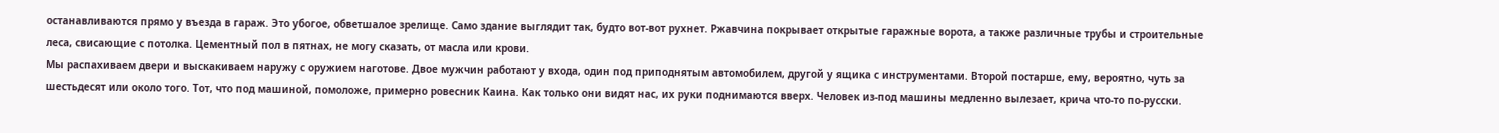останавливаются прямо у въезда в гараж. Это убогое, обветшалое зрелище. Само здание выглядит так, будто вот-вот рухнет. Ржавчина покрывает открытые гаражные ворота, а также различные трубы и строительные леса, свисающие с потолка. Цементный пол в пятнах, не могу сказать, от масла или крови.
Мы распахиваем двери и выскакиваем наружу с оружием наготове. Двое мужчин работают у входа, один под приподнятым автомобилем, другой у ящика с инструментами. Второй постарше, ему, вероятно, чуть за шестьдесят или около того. Тот, что под машиной, помоложе, примерно ровесник Каина. Как только они видят нас, их руки поднимаются вверх. Человек из-под машины медленно вылезает, крича что-то по-русски.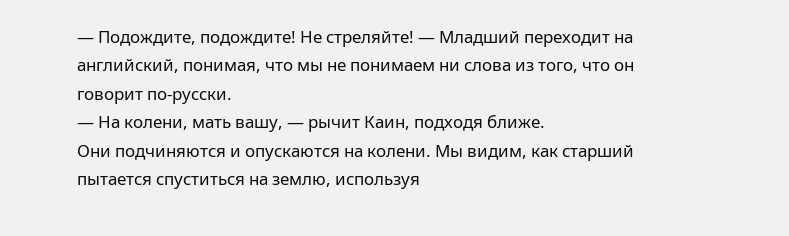— Подождите, подождите! Не стреляйте! — Младший переходит на английский, понимая, что мы не понимаем ни слова из того, что он говорит по-русски.
— На колени, мать вашу, — рычит Каин, подходя ближе.
Они подчиняются и опускаются на колени. Мы видим, как старший пытается спуститься на землю, используя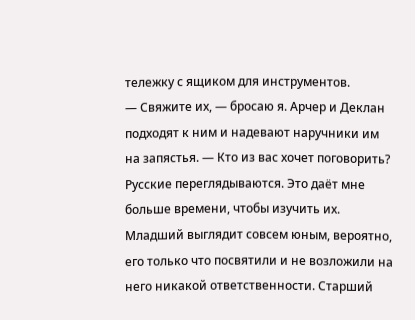тележку с ящиком для инструментов.
— Свяжите их, — бросаю я. Арчер и Деклан подходят к ним и надевают наручники им на запястья. — Кто из вас хочет поговорить?
Русские переглядываются. Это даёт мне больше времени, чтобы изучить их. Младший выглядит совсем юным, вероятно, его только что посвятили и не возложили на него никакой ответственности. Старший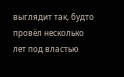выглядит так, будто провёл несколько лет под властью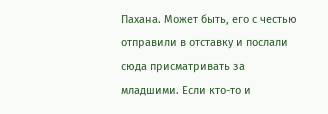Пахана. Может быть, его с честью отправили в отставку и послали сюда присматривать за младшими. Если кто-то и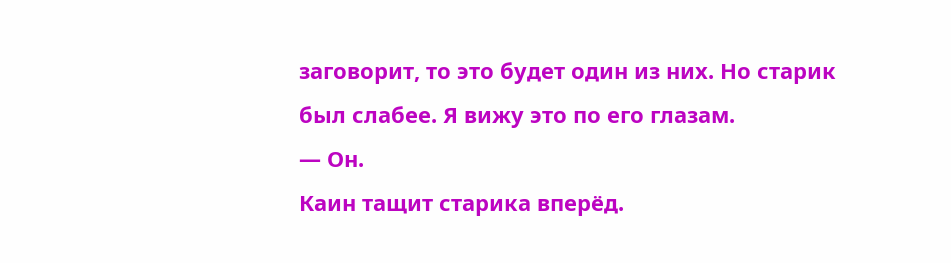заговорит, то это будет один из них. Но старик был слабее. Я вижу это по его глазам.
— Он.
Каин тащит старика вперёд.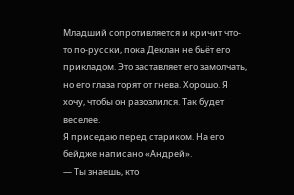Младший сопротивляется и кричит что-то по-русски, пока Деклан не бьёт его прикладом. Это заставляет его замолчать, но его глаза горят от гнева. Хорошо. Я хочу, чтобы он разозлился. Так будет веселее.
Я приседаю перед стариком. На его бейдже написано «Андрей».
— Ты знаешь, кто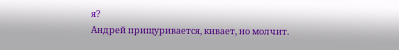я?
Андрей прищуривается, кивает, но молчит.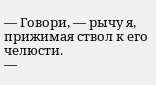— Говори, — рычу я, прижимая ствол к его челюсти.
—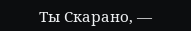Ты Скарано, —